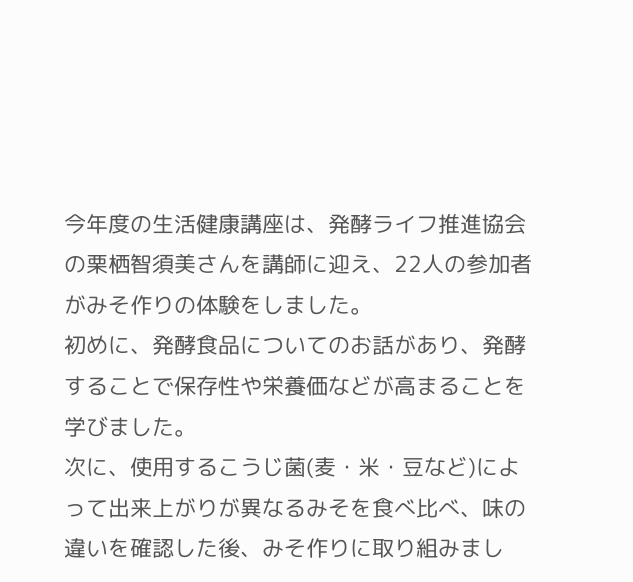今年度の生活健康講座は、発酵ライフ推進協会の栗栖智須美さんを講師に迎え、22人の参加者がみそ作りの体験をしました。
初めに、発酵食品についてのお話があり、発酵することで保存性や栄養価などが高まることを学びました。
次に、使用するこうじ菌(麦・米・豆など)によって出来上がりが異なるみそを食べ比べ、味の違いを確認した後、みそ作りに取り組みまし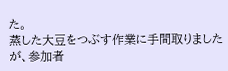た。
蒸した大豆をつぶす作業に手間取りましたが、参加者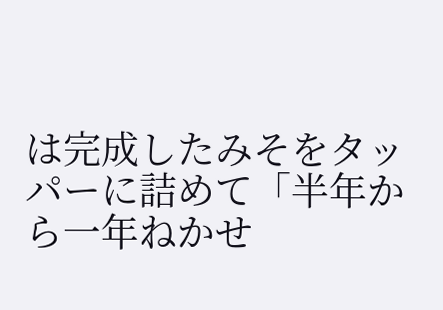は完成したみそをタッパーに詰めて「半年から一年ねかせ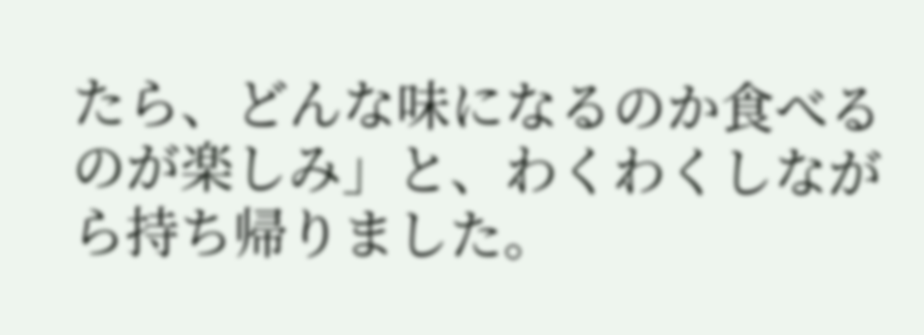たら、どんな味になるのか食べるのが楽しみ」と、わくわくしながら持ち帰りました。